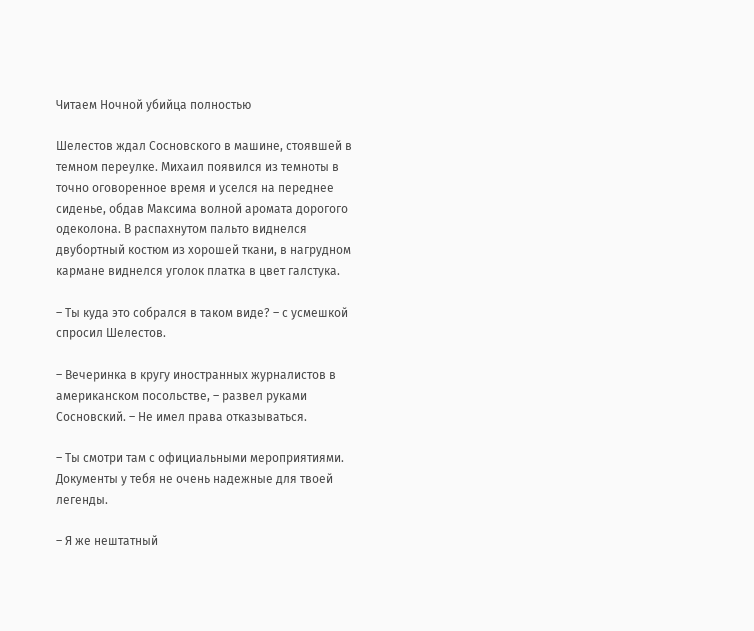Читаем Ночной убийца полностью

Шелестов ждал Сосновского в машине, стоявшей в темном переулке. Михаил появился из темноты в точно оговоренное время и уселся на переднее сиденье, обдав Максима волной аромата дорогого одеколона. В распахнутом пальто виднелся двубортный костюм из хорошей ткани, в нагрудном кармане виднелся уголок платка в цвет галстука.

– Ты куда это собрался в таком виде? – с усмешкой спросил Шелестов.

– Вечеринка в кругу иностранных журналистов в американском посольстве, – развел руками Сосновский. – Не имел права отказываться.

– Ты смотри там с официальными мероприятиями. Документы у тебя не очень надежные для твоей легенды.

– Я же нештатный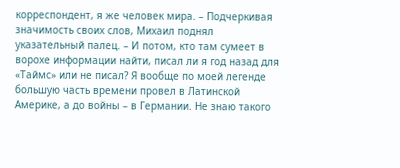корреспондент, я же человек мира. – Подчеркивая значимость своих слов, Михаил поднял указательный палец. – И потом, кто там сумеет в ворохе информации найти, писал ли я год назад для «Таймс» или не писал? Я вообще по моей легенде большую часть времени провел в Латинской Америке, а до войны – в Германии. Не знаю такого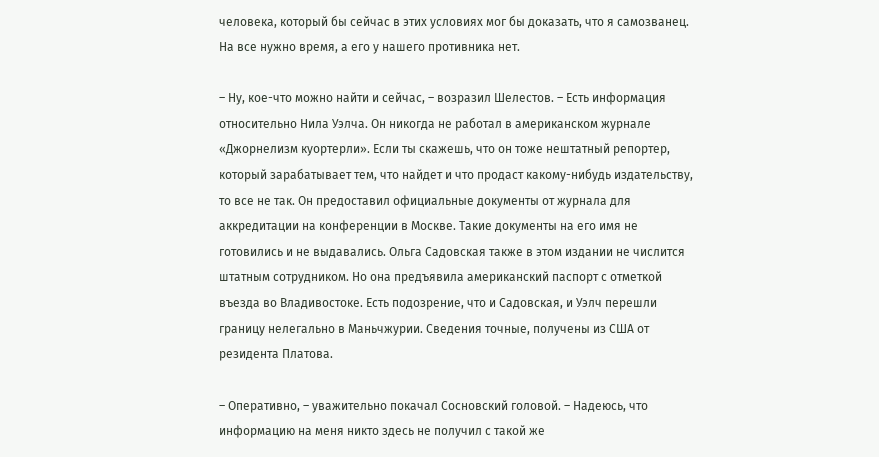человека, который бы сейчас в этих условиях мог бы доказать, что я самозванец. На все нужно время, а его у нашего противника нет.

– Ну, кое-что можно найти и сейчас, – возразил Шелестов. – Есть информация относительно Нила Уэлча. Он никогда не работал в американском журнале «Джорнелизм куортерли». Если ты скажешь, что он тоже нештатный репортер, который зарабатывает тем, что найдет и что продаст какому-нибудь издательству, то все не так. Он предоставил официальные документы от журнала для аккредитации на конференции в Москве. Такие документы на его имя не готовились и не выдавались. Ольга Садовская также в этом издании не числится штатным сотрудником. Но она предъявила американский паспорт с отметкой въезда во Владивостоке. Есть подозрение, что и Садовская, и Уэлч перешли границу нелегально в Маньчжурии. Сведения точные, получены из США от резидента Платова.

– Оперативно, – уважительно покачал Сосновский головой. – Надеюсь, что информацию на меня никто здесь не получил с такой же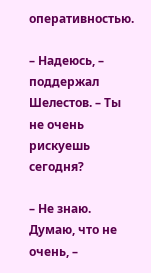оперативностью.

– Надеюсь, – поддержал Шелестов. – Ты не очень рискуешь сегодня?

– Не знаю. Думаю, что не очень, –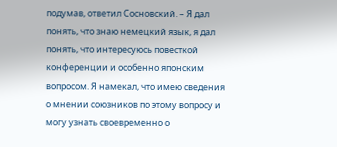подумав, ответил Сосновский. – Я дал понять, что знаю немецкий язык, я дал понять, что интересуюсь повесткой конференции и особенно японским вопросом. Я намекал, что имею сведения о мнении союзников по этому вопросу и могу узнать своевременно о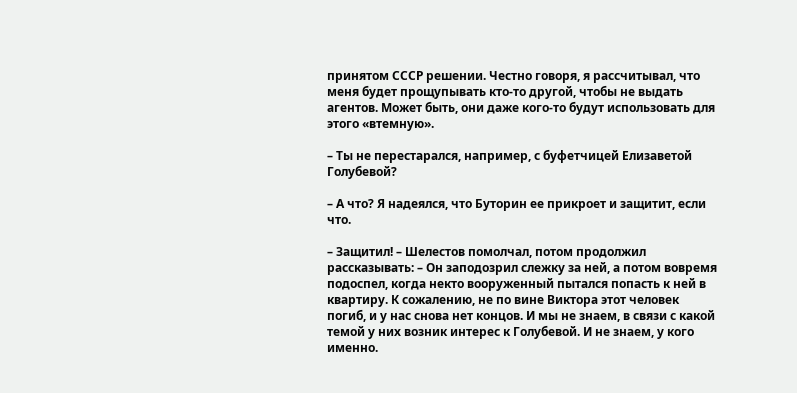принятом СССР решении. Честно говоря, я рассчитывал, что меня будет прощупывать кто-то другой, чтобы не выдать агентов. Может быть, они даже кого-то будут использовать для этого «втемную».

– Ты не перестарался, например, с буфетчицей Елизаветой Голубевой?

– А что? Я надеялся, что Буторин ее прикроет и защитит, если что.

– Защитил! – Шелестов помолчал, потом продолжил рассказывать: – Он заподозрил слежку за ней, а потом вовремя подоспел, когда некто вооруженный пытался попасть к ней в квартиру. К сожалению, не по вине Виктора этот человек погиб, и у нас снова нет концов. И мы не знаем, в связи с какой темой у них возник интерес к Голубевой. И не знаем, у кого именно.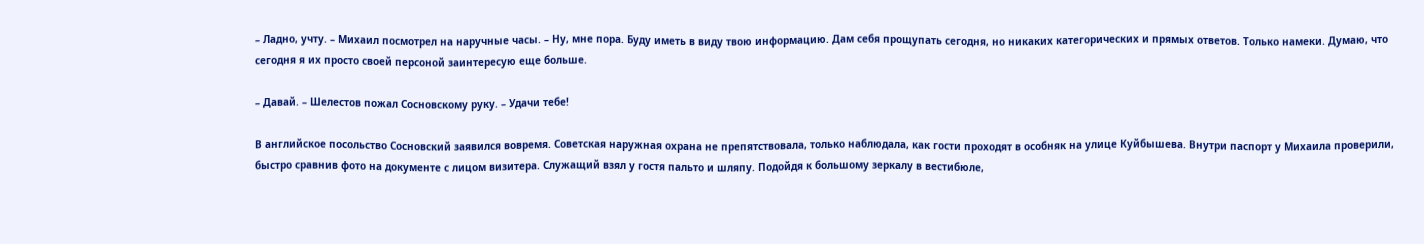– Ладно, учту. – Михаил посмотрел на наручные часы. – Ну, мне пора. Буду иметь в виду твою информацию. Дам себя прощупать сегодня, но никаких категорических и прямых ответов. Только намеки. Думаю, что сегодня я их просто своей персоной заинтересую еще больше.

– Давай. – Шелестов пожал Сосновскому руку. – Удачи тебе!

В английское посольство Сосновский заявился вовремя. Советская наружная охрана не препятствовала, только наблюдала, как гости проходят в особняк на улице Куйбышева. Внутри паспорт у Михаила проверили, быстро сравнив фото на документе с лицом визитера. Служащий взял у гостя пальто и шляпу. Подойдя к большому зеркалу в вестибюле,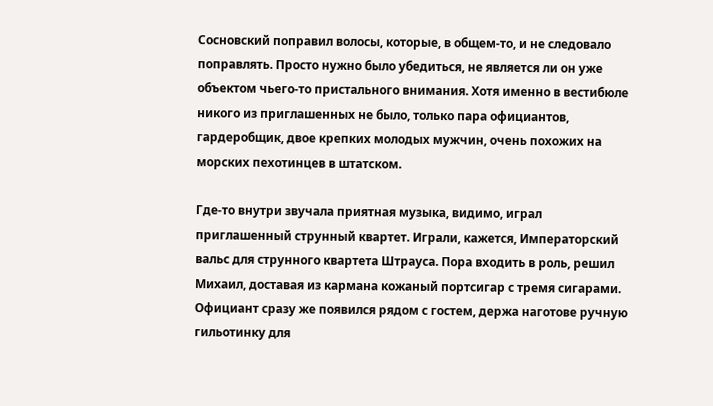Сосновский поправил волосы, которые, в общем-то, и не следовало поправлять. Просто нужно было убедиться, не является ли он уже объектом чьего-то пристального внимания. Хотя именно в вестибюле никого из приглашенных не было, только пара официантов, гардеробщик, двое крепких молодых мужчин, очень похожих на морских пехотинцев в штатском.

Где-то внутри звучала приятная музыка, видимо, играл приглашенный струнный квартет. Играли, кажется, Императорский вальс для струнного квартета Штрауса. Пора входить в роль, решил Михаил, доставая из кармана кожаный портсигар с тремя сигарами. Официант сразу же появился рядом с гостем, держа наготове ручную гильотинку для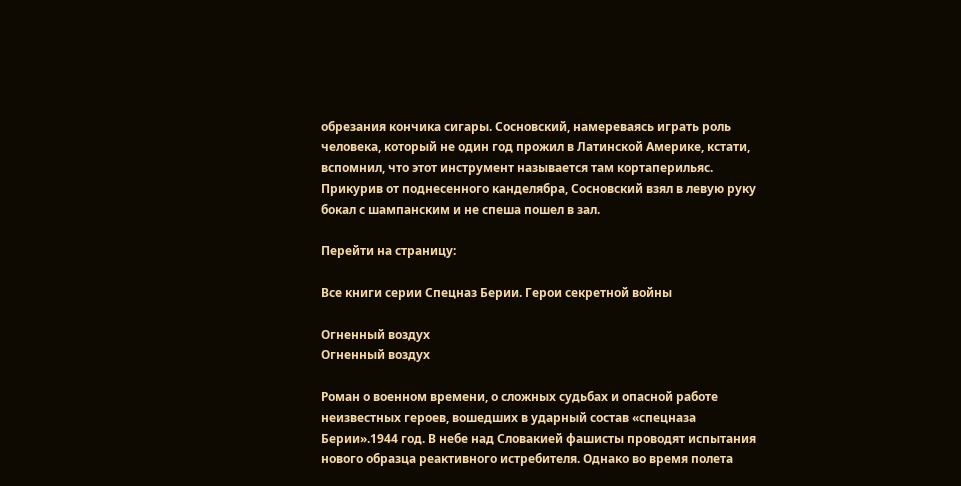обрезания кончика сигары. Сосновский, намереваясь играть роль человека, который не один год прожил в Латинской Америке, кстати, вспомнил, что этот инструмент называется там кортаперильяс. Прикурив от поднесенного канделябра, Сосновский взял в левую руку бокал с шампанским и не спеша пошел в зал.

Перейти на страницу:

Все книги серии Спецназ Берии. Герои секретной войны

Огненный воздух
Огненный воздух

Роман о военном времени, о сложных судьбах и опасной работе неизвестных героев, вошедших в ударный состав «спецназа Берии».1944 год. В небе над Словакией фашисты проводят испытания нового образца реактивного истребителя. Однако во время полета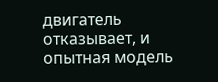двигатель отказывает, и опытная модель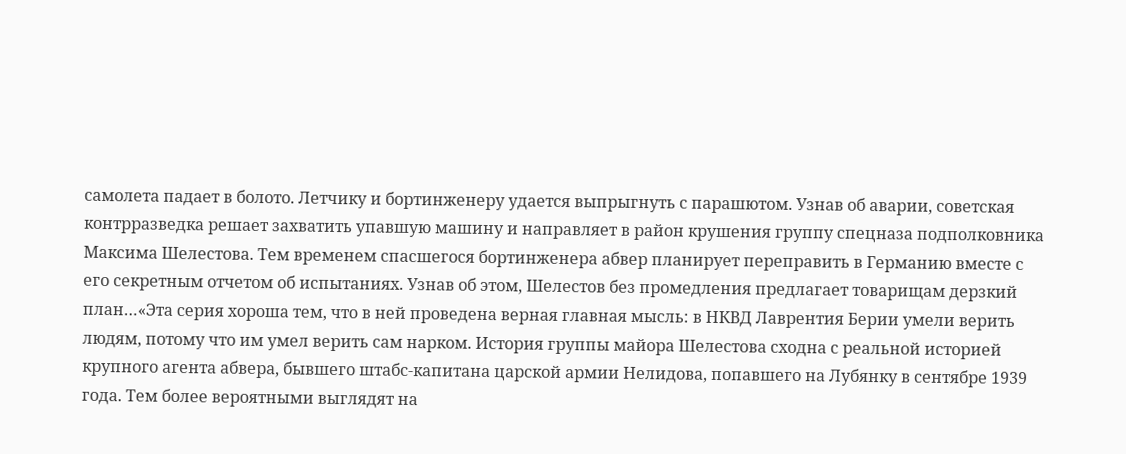самолета падает в болото. Летчику и бортинженеру удается выпрыгнуть с парашютом. Узнав об аварии, советская контрразведка решает захватить упавшую машину и направляет в район крушения группу спецназа подполковника Максима Шелестова. Тем временем спасшегося бортинженера абвер планирует переправить в Германию вместе с его секретным отчетом об испытаниях. Узнав об этом, Шелестов без промедления предлагает товарищам дерзкий план…«Эта серия хороша тем, что в ней проведена верная главная мысль: в НКВД Лаврентия Берии умели верить людям, потому что им умел верить сам нарком. История группы майора Шелестова сходна с реальной историей крупного агента абвера, бывшего штабс-капитана царской армии Нелидова, попавшего на Лубянку в сентябре 1939 года. Тем более вероятными выглядят на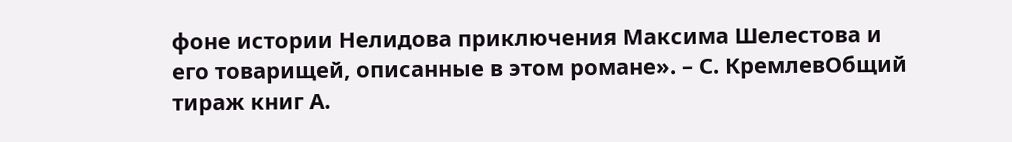фоне истории Нелидова приключения Максима Шелестова и его товарищей, описанные в этом романе». – С. КремлевОбщий тираж книг А.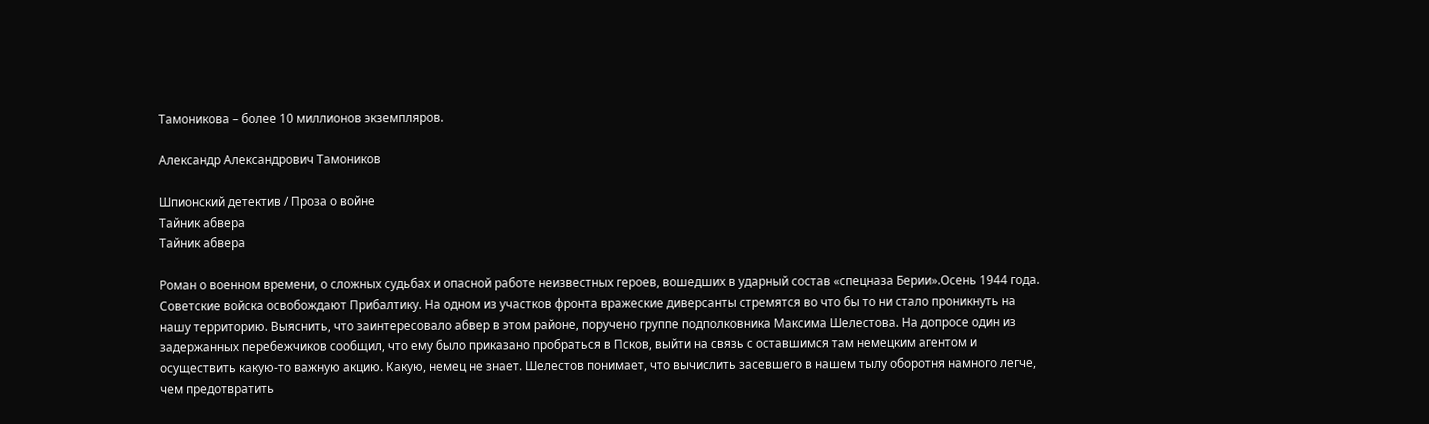Тамоникова – более 10 миллионов экземпляров.

Александр Александрович Тамоников

Шпионский детектив / Проза о войне
Тайник абвера
Тайник абвера

Роман о военном времени, о сложных судьбах и опасной работе неизвестных героев, вошедших в ударный состав «спецназа Берии».Осень 1944 года. Советские войска освобождают Прибалтику. На одном из участков фронта вражеские диверсанты стремятся во что бы то ни стало проникнуть на нашу территорию. Выяснить, что заинтересовало абвер в этом районе, поручено группе подполковника Максима Шелестова. На допросе один из задержанных перебежчиков сообщил, что ему было приказано пробраться в Псков, выйти на связь с оставшимся там немецким агентом и осуществить какую-то важную акцию. Какую, немец не знает. Шелестов понимает, что вычислить засевшего в нашем тылу оборотня намного легче, чем предотвратить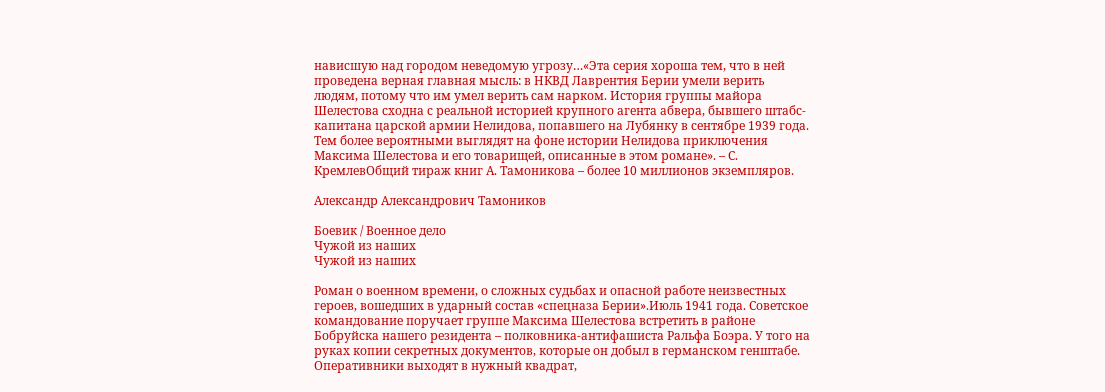нависшую над городом неведомую угрозу…«Эта серия хороша тем, что в ней проведена верная главная мысль: в НКВД Лаврентия Берии умели верить людям, потому что им умел верить сам нарком. История группы майора Шелестова сходна с реальной историей крупного агента абвера, бывшего штабс-капитана царской армии Нелидова, попавшего на Лубянку в сентябре 1939 года. Тем более вероятными выглядят на фоне истории Нелидова приключения Максима Шелестова и его товарищей, описанные в этом романе». – С. КремлевОбщий тираж книг А. Тамоникова – более 10 миллионов экземпляров.

Александр Александрович Тамоников

Боевик / Военное дело
Чужой из наших
Чужой из наших

Роман о военном времени, о сложных судьбах и опасной работе неизвестных героев, вошедших в ударный состав «спецназа Берии».Июль 1941 года. Советское командование поручает группе Максима Шелестова встретить в районе Бобруйска нашего резидента – полковника-антифашиста Ральфа Боэра. У того на руках копии секретных документов, которые он добыл в германском генштабе. Оперативники выходят в нужный квадрат,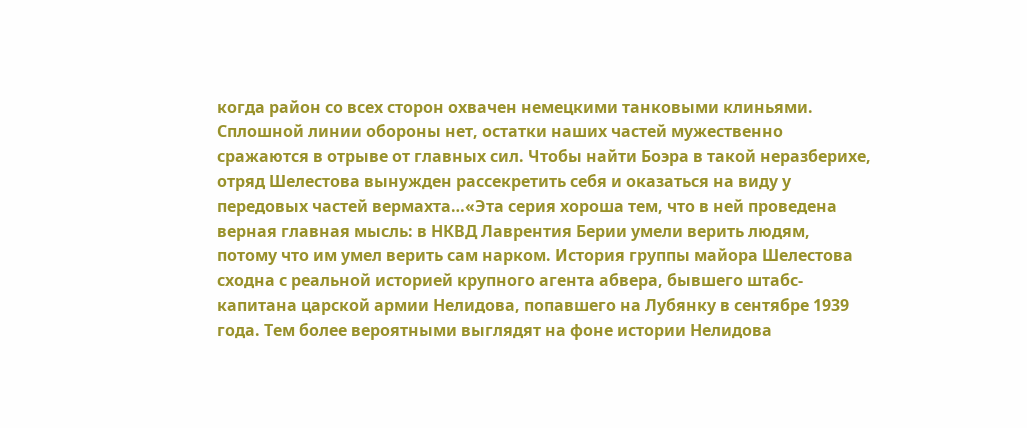когда район со всех сторон охвачен немецкими танковыми клиньями. Сплошной линии обороны нет, остатки наших частей мужественно сражаются в отрыве от главных сил. Чтобы найти Боэра в такой неразберихе, отряд Шелестова вынужден рассекретить себя и оказаться на виду у передовых частей вермахта…«Эта серия хороша тем, что в ней проведена верная главная мысль: в НКВД Лаврентия Берии умели верить людям, потому что им умел верить сам нарком. История группы майора Шелестова сходна с реальной историей крупного агента абвера, бывшего штабс-капитана царской армии Нелидова, попавшего на Лубянку в сентябре 1939 года. Тем более вероятными выглядят на фоне истории Нелидова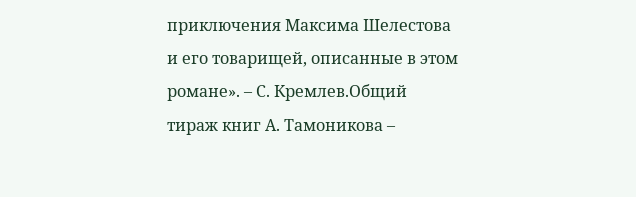приключения Максима Шелестова и его товарищей, описанные в этом романе». – С. Кремлев.Общий тираж книг А. Тамоникова –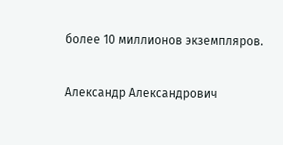более 10 миллионов экземпляров.

Александр Александрович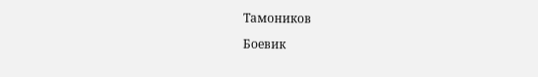Тамоников

Боевик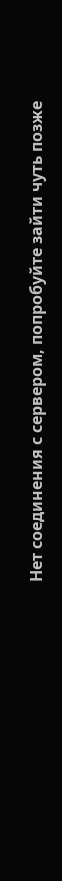Нет соединения с сервером, попробуйте зайти чуть позже